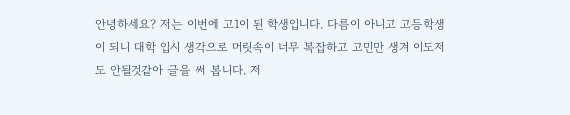안녕하세요? 저는 이번에 고1이 된 학생입니다. 다름이 아니고 고등학생이 되니 대학 입시 생각으로 머릿속이 너무 복잡하고 고민만 생겨 이도저도 안될것같아 글을 써 봅니다. 저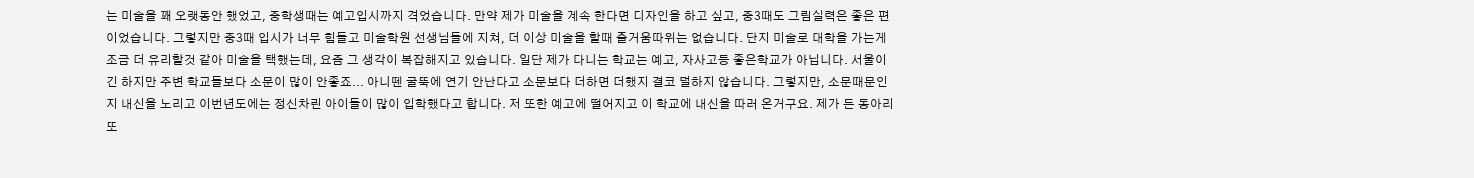는 미술을 꽤 오랫동안 했었고, 중학생때는 예고입시까지 격었습니다. 만약 제가 미술을 계속 한다면 디자인을 하고 싶고, 중3때도 그림실력은 좋은 편이었습니다. 그렇지만 중3때 입시가 너무 힘들고 미술학원 선생님들에 지쳐, 더 이상 미술을 할때 즐거움따위는 없습니다. 단지 미술로 대학을 가는게 조금 더 유리할것 같아 미술을 택했는데, 요즘 그 생각이 복잡해지고 있습니다. 일단 제가 다니는 학교는 예고, 자사고등 좋은학교가 아닙니다. 서울이긴 하지만 주변 학교들보다 소문이 많이 안좋죠... 아니뗀 굴뚝에 연기 안난다고 소문보다 더하면 더했지 결코 덜하지 않습니다. 그렇지만, 소문때문인지 내신을 노리고 이번년도에는 정신차린 아이들이 많이 입학했다고 합니다. 저 또한 예고에 떨어지고 이 학교에 내신을 따러 온거구요. 제가 든 동아리 또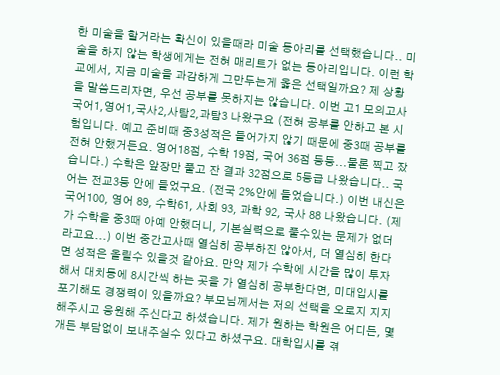한 미술을 할거라는 확신이 있을때라 미술 동아리를 선택했습니다.. 미술을 하지 않는 학생에게는 전혀 매리트가 없는 동아리입니다. 이런 학교에서, 지금 미술을 과감하게 그만두는게 옳은 선택일까요? 제 상황을 말씀드리자면, 우선 공부를 못하지는 않습니다. 이번 고1 모의고사 국어1,영어1,국사2,사탐2,과탐3 나왔구요 (전혀 공부를 안하고 본 시험입니다. 예고 준비때 중3성적은 들어가지 않기 때문에 중3때 공부를 전혀 안했거든요. 영어18점, 수학 19점, 국어 36점 등등...물론 찍고 잤습니다.) 수학은 앞장만 풀고 잔 결과 32점으로 5등급 나왔습니다.. 국어는 전교3등 안에 들었구요. (전국 2%안에 들었습니다.) 이번 내신은 국어100, 영어 89, 수학61, 사회 93, 과학 92, 국사 88 나왔습니다. (제가 수학을 중3때 아예 안했더니, 기본실력으로 풀수있는 문제가 없더라고요...) 이번 중간고사때 열심히 공부하진 않아서, 더 열심히 한다면 성적은 올릴수 있을것 같아요. 만약 제가 수학에 시간을 많이 투자해서 대치동에 8시간씩 하는 곳을 가 열심히 공부한다면, 미대입시를 포기해도 경쟁력이 있을까요? 부모님께서는 저의 선택을 오로지 지지해주시고 응원해 주신다고 하셨습니다. 제가 원하는 학원은 어디든, 몇개든 부담없이 보내주실수 있다고 하셨구요. 대학입시를 겪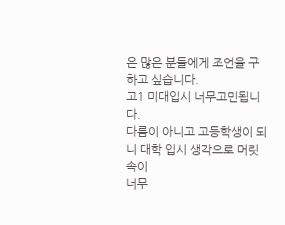은 많은 분들에게 조언을 구하고 싶습니다.
고1 미대입시 너무고민됩니다.
다름이 아니고 고등학생이 되니 대학 입시 생각으로 머릿속이
너무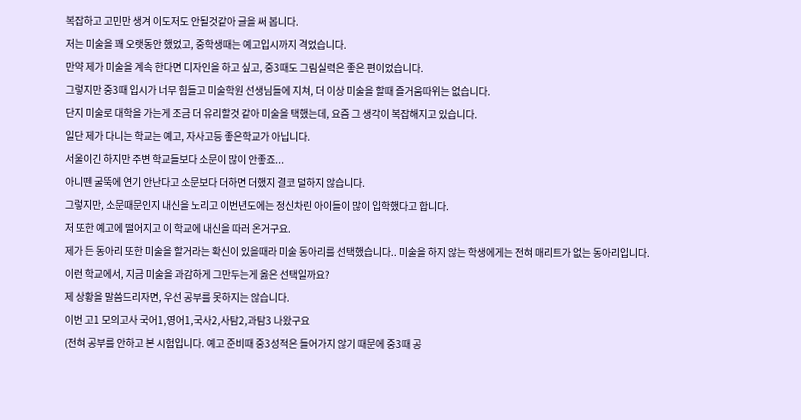복잡하고 고민만 생겨 이도저도 안될것같아 글을 써 봅니다.
저는 미술을 꽤 오랫동안 했었고, 중학생때는 예고입시까지 격었습니다.
만약 제가 미술을 계속 한다면 디자인을 하고 싶고, 중3때도 그림실력은 좋은 편이었습니다.
그렇지만 중3때 입시가 너무 힘들고 미술학원 선생님들에 지쳐, 더 이상 미술을 할때 즐거움따위는 없습니다.
단지 미술로 대학을 가는게 조금 더 유리할것 같아 미술을 택했는데, 요즘 그 생각이 복잡해지고 있습니다.
일단 제가 다니는 학교는 예고, 자사고등 좋은학교가 아닙니다.
서울이긴 하지만 주변 학교들보다 소문이 많이 안좋죠...
아니뗀 굴뚝에 연기 안난다고 소문보다 더하면 더했지 결코 덜하지 않습니다.
그렇지만, 소문때문인지 내신을 노리고 이번년도에는 정신차린 아이들이 많이 입학했다고 합니다.
저 또한 예고에 떨어지고 이 학교에 내신을 따러 온거구요.
제가 든 동아리 또한 미술을 할거라는 확신이 있을때라 미술 동아리를 선택했습니다.. 미술을 하지 않는 학생에게는 전혀 매리트가 없는 동아리입니다.
이런 학교에서, 지금 미술을 과감하게 그만두는게 옳은 선택일까요?
제 상황을 말씀드리자면, 우선 공부를 못하지는 않습니다.
이번 고1 모의고사 국어1,영어1,국사2,사탐2,과탐3 나왔구요
(전혀 공부를 안하고 본 시험입니다. 예고 준비때 중3성적은 들어가지 않기 때문에 중3때 공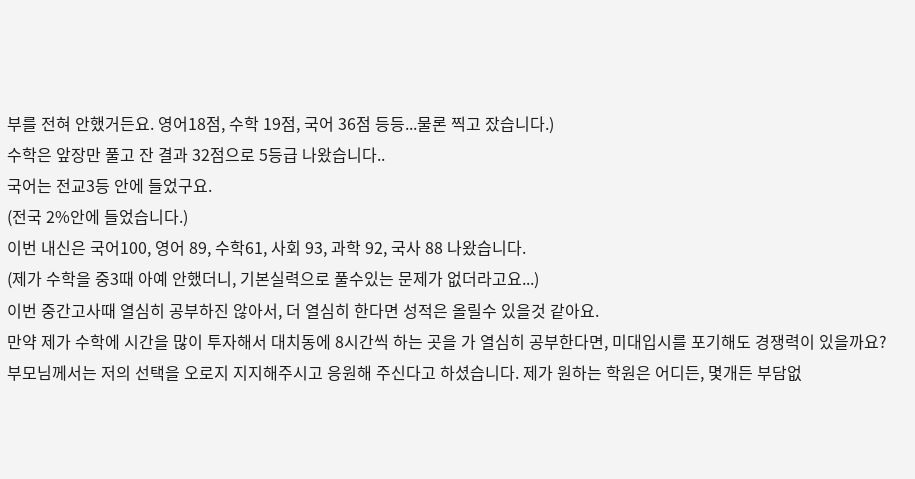부를 전혀 안했거든요. 영어18점, 수학 19점, 국어 36점 등등...물론 찍고 잤습니다.)
수학은 앞장만 풀고 잔 결과 32점으로 5등급 나왔습니다..
국어는 전교3등 안에 들었구요.
(전국 2%안에 들었습니다.)
이번 내신은 국어100, 영어 89, 수학61, 사회 93, 과학 92, 국사 88 나왔습니다.
(제가 수학을 중3때 아예 안했더니, 기본실력으로 풀수있는 문제가 없더라고요...)
이번 중간고사때 열심히 공부하진 않아서, 더 열심히 한다면 성적은 올릴수 있을것 같아요.
만약 제가 수학에 시간을 많이 투자해서 대치동에 8시간씩 하는 곳을 가 열심히 공부한다면, 미대입시를 포기해도 경쟁력이 있을까요?
부모님께서는 저의 선택을 오로지 지지해주시고 응원해 주신다고 하셨습니다. 제가 원하는 학원은 어디든, 몇개든 부담없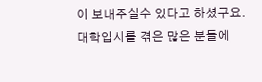이 보내주실수 있다고 하셨구요.
대학입시를 겪은 많은 분들에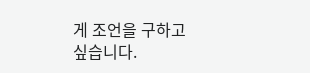게 조언을 구하고 싶습니다.